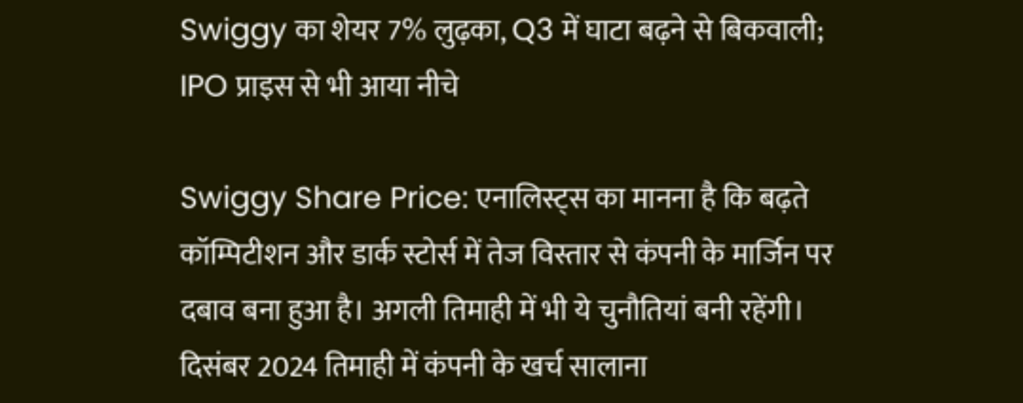Swiggy का शेयर 7% लुढ़का, Q3 में घाटा बढ़ने से बिकवाली; IPO प्राइस से भी आया नीचे

Swiggy Share Price: एनालिस्ट्स का मानना है कि बढ़ते कॉम्पिटीशन और डार्क स्टोर्स में तेज विस्तार से कंपनी के मार्जिन पर दबाव बना हुआ है। अगली तिमाही में भी ये चुनौतियां बनी रहेंगी। दिसंबर 2024 तिमाही में कंपनी के खर्च सालाना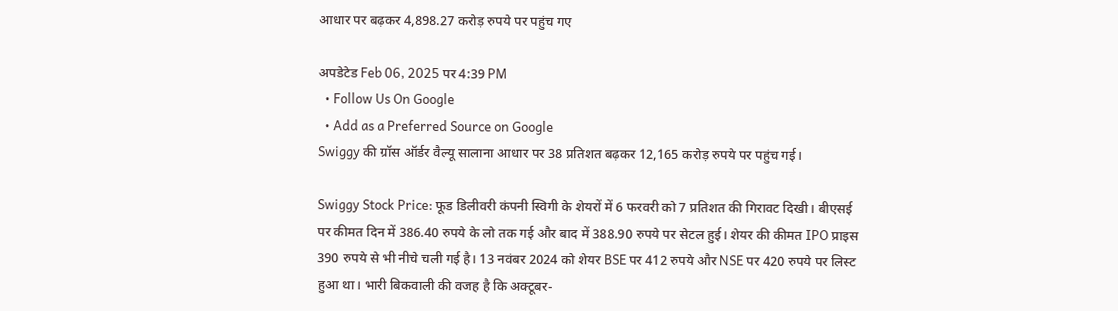आधार पर बढ़कर 4,898.27 करोड़ रुपये पर पहुंच गए

अपडेटेड Feb 06, 2025 पर 4:39 PM
  • Follow Us On Google
  • Add as a Preferred Source on Google
Swiggy की ग्रॉस ऑर्डर वैल्यू सालाना आधार पर 38 प्रतिशत बढ़कर 12,165 करोड़ रुपये पर पहुंच गई।

Swiggy Stock Price: फूड डिलीवरी कंपनी स्विगी के शेयरों में 6 फरवरी को 7 प्रतिशत की गिरावट दिखी। बीएसई पर कीमत दिन में 386.40 रुपये के लो तक गई और बाद में 388.90 रुपये पर सेटल हुई। शेयर की कीमत IPO प्राइस 390 रुपये से भी नीचे चली गई है। 13 नवंबर 2024 को शेयर BSE पर 412 रुपये और NSE पर 420 रुपये पर लिस्ट हुआ था। भारी बिकवाली की वजह है कि अक्टूबर-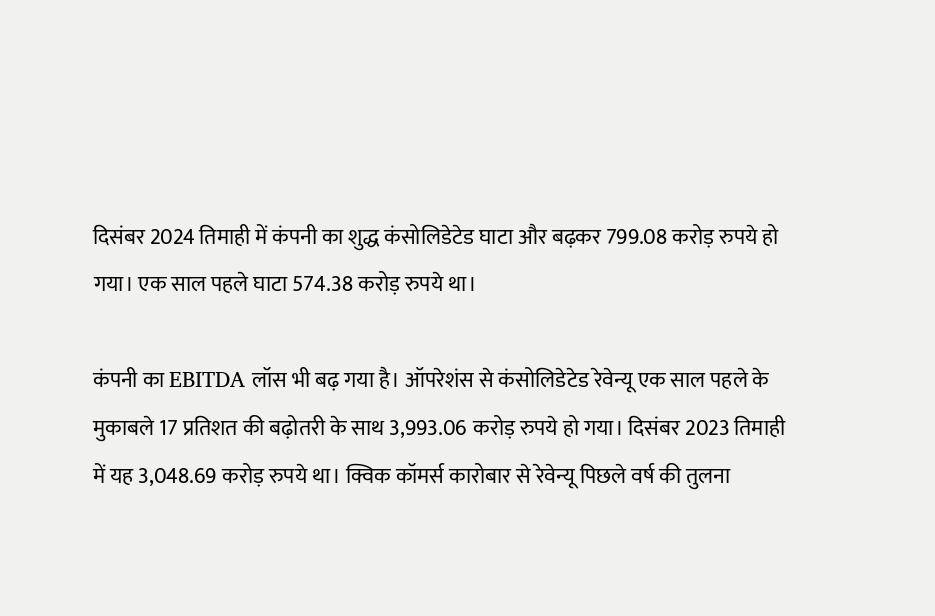दिसंबर 2024 तिमाही में कंपनी का शुद्ध कंसोलिडेटेड घाटा और बढ़कर 799.08 करोड़ रुपये हो गया। एक साल पहले घाटा 574.38 करोड़ रुपये था।

कंपनी का EBITDA लॉस भी बढ़ गया है। ऑपरेशंस से कंसोलिडेटेड रेवेन्यू एक साल पहले के मुकाबले 17 प्रतिशत की बढ़ोतरी के साथ 3,993.06 करोड़ रुपये हो गया। दिसंबर 2023 तिमाही में यह 3,048.69 करोड़ रुपये था। क्विक कॉमर्स कारोबार से रेवेन्यू पिछले वर्ष की तुलना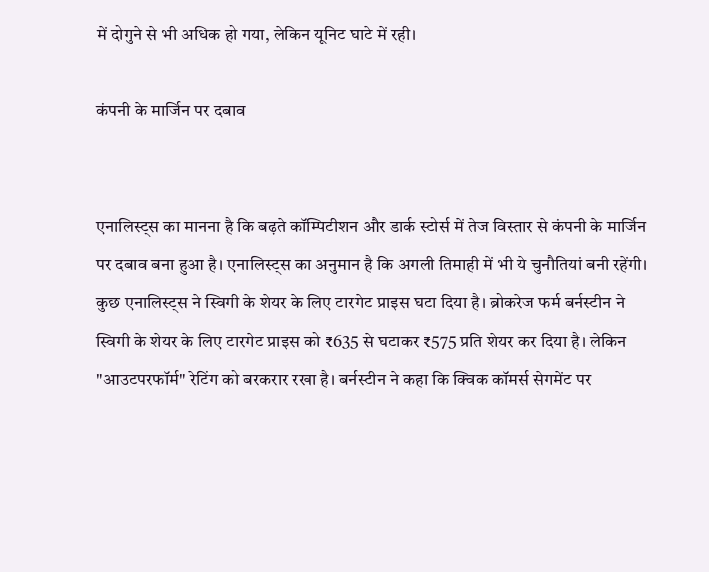में दोगुने से भी अधिक हो गया, लेकिन यूनिट घाटे में रही।

कंपनी के मार्जिन पर दबाव


एनालिस्ट्स का मानना है कि बढ़ते कॉम्पिटीशन और डार्क स्टोर्स में तेज विस्तार से कंपनी के मार्जिन पर दबाव बना हुआ है। एनालिस्ट्स का अनुमान है कि अगली तिमाही में भी ये चुनौतियां बनी रहेंगी। कुछ एनालिस्ट्स ने स्विगी के शेयर के लिए टारगेट प्राइस घटा दिया है। ब्रोकरेज फर्म बर्नस्टीन ने स्विगी के शेयर के लिए टारगेट प्राइस को ₹635 से घटाकर ₹575 प्रति शेयर कर दिया है। लेकिन "आउटपरफॉर्म" रेटिंग को बरकरार रखा है। बर्नस्टीन ने कहा कि क्विक कॉमर्स सेगमेंट पर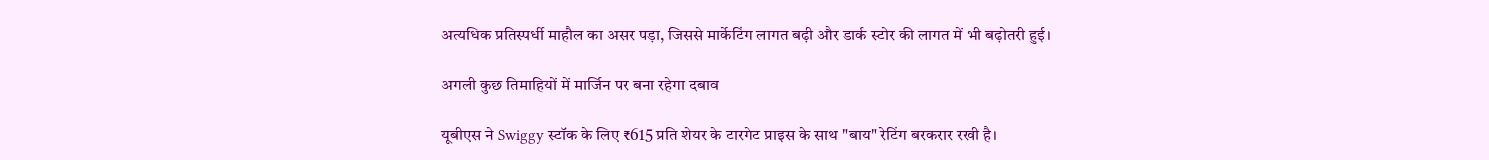अत्यधिक प्रतिस्पर्धी माहौल का असर पड़ा, जिससे मार्केटिंग लागत बढ़ी और डार्क स्टोर की लागत में भी बढ़ोतरी हुई।

अगली कुछ तिमाहियों में मार्जिन पर बना रहेगा दबाव

यूबीएस ने Swiggy स्टॉक के लिए ₹615 प्रति शेयर के टारगेट प्राइस के साथ "बाय" रेटिंग बरकरार रखी है।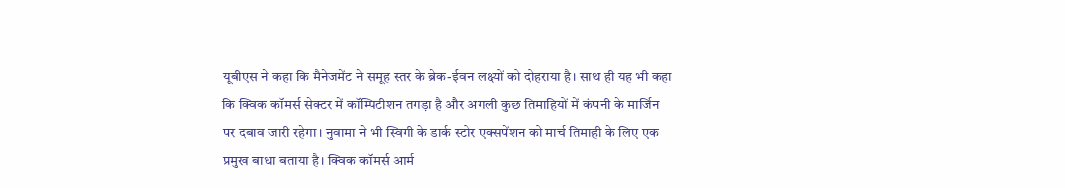यूबीएस ने कहा कि मैनेजमेंट ने समूह स्तर के ब्रेक-ईवन लक्ष्यों को दोहराया है। साथ ही यह भी कहा कि क्विक कॉमर्स सेक्टर में कॉम्पिटीशन तगड़ा है और अगली कुछ तिमाहियों में कंपनी के मार्जिन पर दबाव जारी रहेगा। नुवामा ने भी स्विगी के डार्क स्टोर एक्सपेंशन को मार्च तिमाही के लिए एक प्रमुख बाधा बताया है। क्विक कॉमर्स आर्म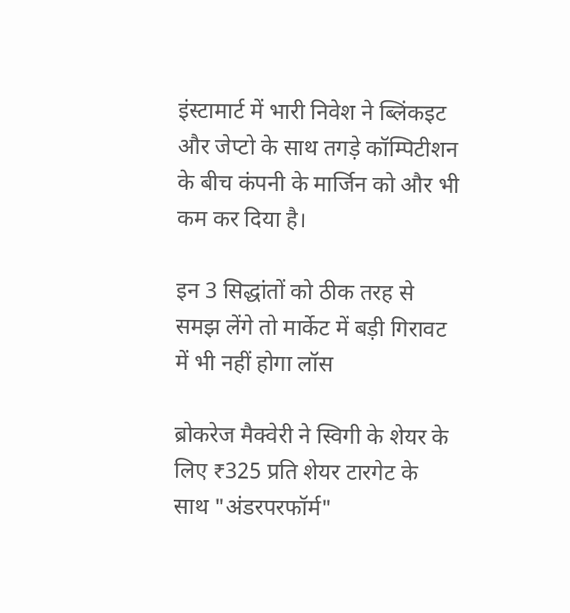इंस्टामार्ट में भारी निवेश ने ब्लिंकइट और जेप्टो के साथ तगड़े कॉम्पिटीशन के बीच कंपनी के मार्जिन को और भी कम कर दिया है।

इन 3 सिद्धांतों को ठीक तरह से समझ लेंगे तो मार्केट में बड़ी गिरावट में भी नहीं होगा लॉस

ब्रोकरेज मैक्वेरी ने स्विगी के शेयर के लिए ₹325 प्रति शेयर टारगेट के साथ "अंडरपरफॉर्म"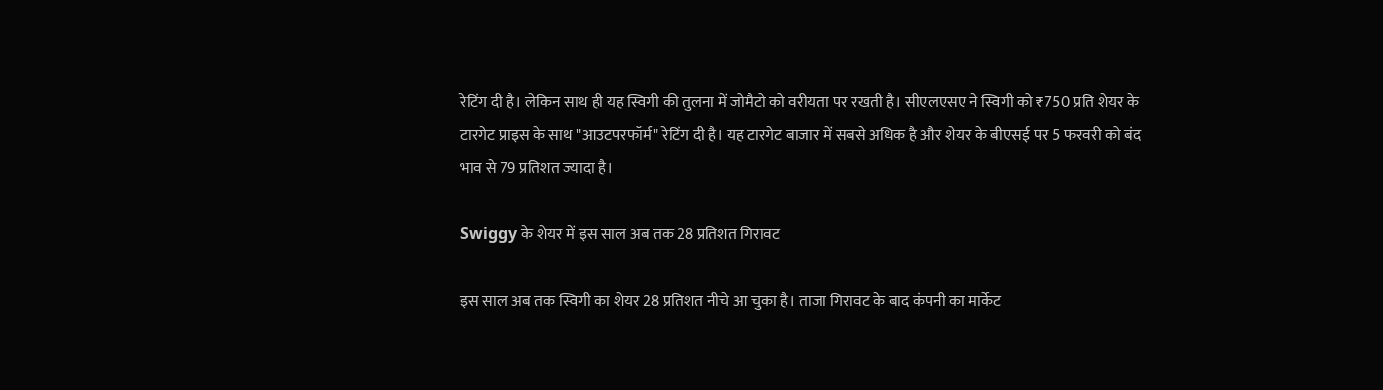रेटिंग दी है। लेकिन साथ ही यह स्विगी की तुलना में जोमैटो को वरीयता पर रखती है। सीएलएसए ने स्विगी को ₹750 प्रति शेयर के टारगेट प्राइस के साथ "आउटपरफॉर्म" रेटिंग दी है। यह टारगेट बाजार में सबसे अधिक है और शेयर के बीएसई पर 5 फरवरी को बंद भाव से 79 प्रतिशत ज्यादा है।

Swiggy के शेयर में इस साल अब तक 28 प्रतिशत गिरावट

इस साल अब तक स्विगी का शेयर 28 प्रतिशत नीचे आ चुका है। ताजा गिरावट के बाद कंपनी का मार्केट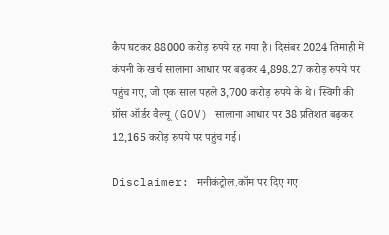कैप घटकर 88000 करोड़ रुपये रह गया है। दिसंबर 2024 तिमाही में कंपनी के खर्च सालाना आधार पर बढ़कर 4,898.27 करोड़ रुपये पर पहुंच गए, जो एक साल पहले 3,700 करोड़ रुपये के थे। स्विगी की ग्रॉस ऑर्डर वैल्यू (GOV) सालाना आधार पर 38 प्रतिशत बढ़कर 12,165 करोड़ रुपये पर पहुंच गई।

Disclaimer: मनीकंट्रोल.कॉम पर दिए गए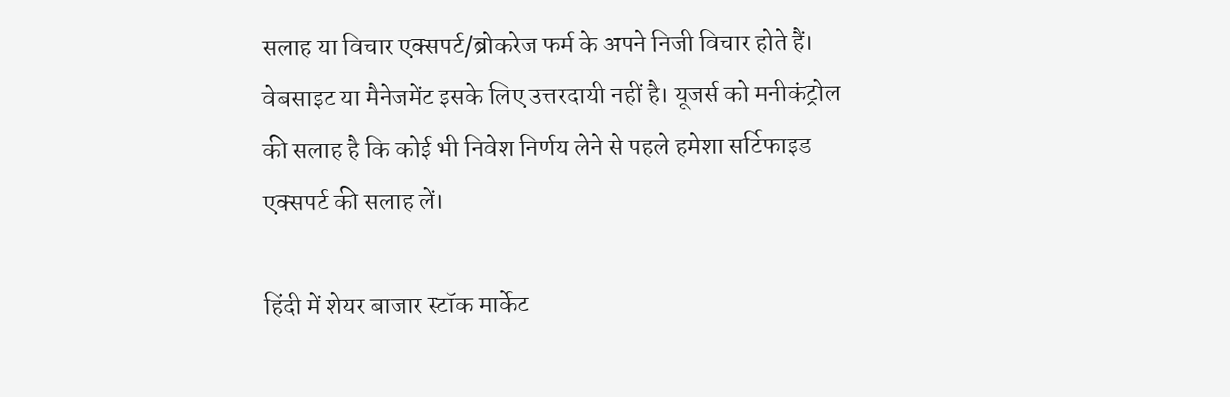सलाह या विचार एक्सपर्ट/ब्रोकरेज फर्म के अपने निजी विचार होते हैं। वेबसाइट या मैनेजमेंट इसके लिए उत्तरदायी नहीं है। यूजर्स को मनीकंट्रोल की सलाह है कि कोई भी निवेश निर्णय लेने से पहले हमेशा सर्टिफाइड एक्सपर्ट की सलाह लें।

हिंदी में शेयर बाजार स्टॉक मार्केट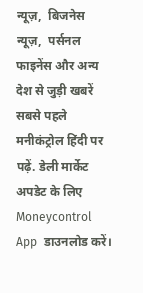न्यूज़,  बिजनेस न्यूज़,  पर्सनल फाइनेंस और अन्य देश से जुड़ी खबरें सबसे पहले मनीकंट्रोल हिंदी पर पढ़ें. डेली मार्केट अपडेट के लिए Moneycontrol App  डाउनलोड करें।